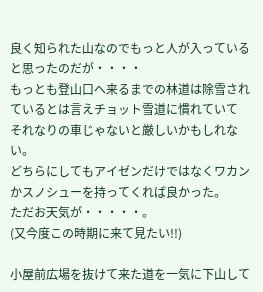良く知られた山なのでもっと人が入っていると思ったのだが・・・・
もっとも登山口へ来るまでの林道は除雪されているとは言えチョット雪道に慣れていて
それなりの車じゃないと厳しいかもしれない。
どちらにしてもアイゼンだけではなくワカンかスノシューを持ってくれば良かった。
ただお天気が・・・・・。
(又今度この時期に来て見たい!!)

小屋前広場を抜けて来た道を一気に下山して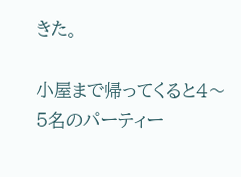きた。

小屋まで帰ってくると4〜5名のパーティー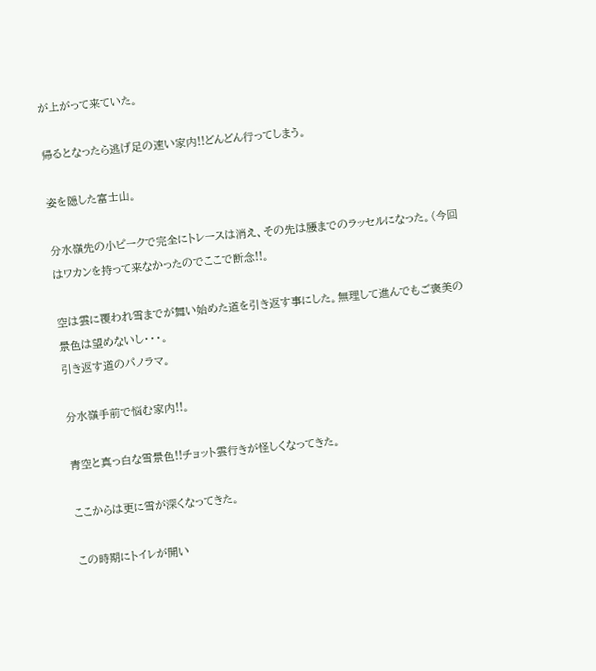が上がって来ていた。

帰るとなったら逃げ足の速い家内!!どんどん行ってしまう。

姿を隠した富士山。

分水嶺先の小ピークで完全にトレースは消え、その先は腰までのラッセルになった。(今回はワカンを持って来なかったのでここで断念!!。

空は雲に覆われ雪までが舞い始めた道を引き返す事にした。無理して進んでもご褒美の景色は望めないし・・・。
引き返す道のパノラマ。

分水嶺手前で悩む家内!!。

青空と真っ白な雪景色!!チョット雲行きが怪しくなってきた。

ここからは更に雪が深くなってきた。

この時期にトイレが開い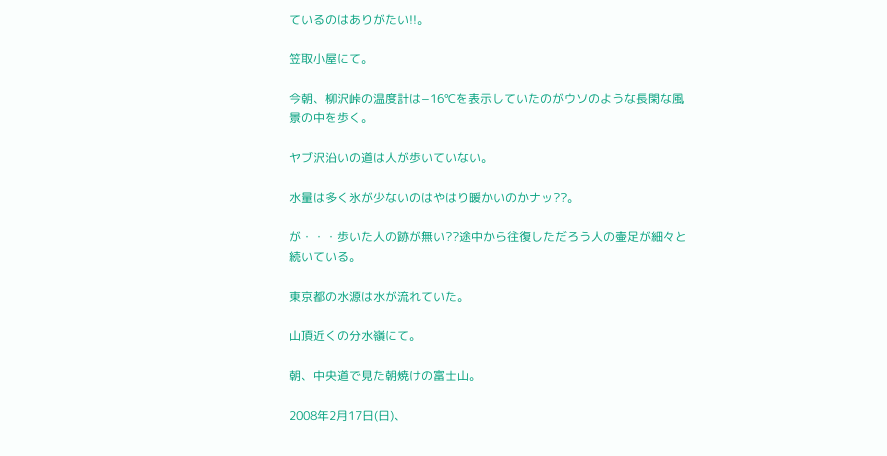ているのはありがたい!!。

笠取小屋にて。

今朝、柳沢峠の温度計は−16℃を表示していたのがウソのような長閑な風景の中を歩く。

ヤブ沢沿いの道は人が歩いていない。

水量は多く氷が少ないのはやはり暖かいのかナッ??。

が・・・歩いた人の跡が無い??途中から往復しただろう人の壷足が細々と続いている。

東京都の水源は水が流れていた。

山頂近くの分水嶺にて。

朝、中央道で見た朝焼けの富士山。

2008年2月17日(日)、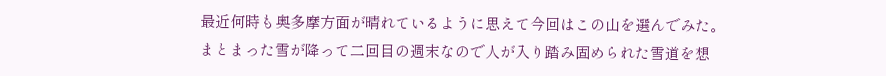最近何時も奥多摩方面が晴れているように思えて今回はこの山を選んでみた。
まとまった雪が降って二回目の週末なので人が入り踏み固められた雪道を想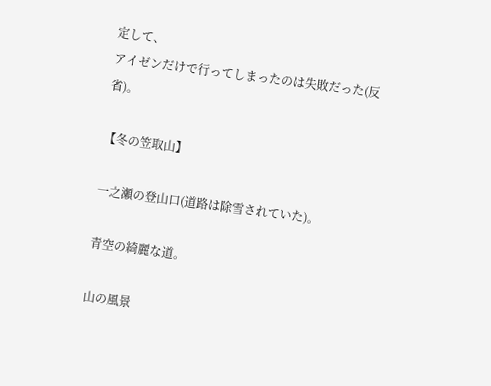定して、
アイゼンだけで行ってしまったのは失敗だった(反省)。

【冬の笠取山】

一之瀬の登山口(道路は除雪されていた)。

青空の綺麗な道。

山の風景